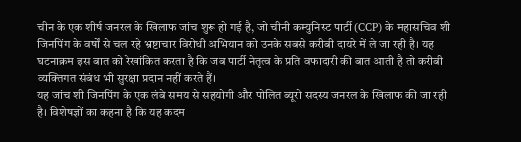चीन के एक शीर्ष जनरल के खिलाफ जांच शुरू हो गई है, जो चीनी कम्युनिस्ट पार्टी (CCP) के महासचिव शी जिनपिंग के वर्षों से चल रहे भ्रष्टाचार विरोधी अभियान को उनके सबसे करीबी दायरे में ले जा रही है। यह घटनाक्रम इस बात को रेखांकित करता है कि जब पार्टी नेतृत्व के प्रति वफादारी की बात आती है तो करीबी व्यक्तिगत संबंध भी सुरक्षा प्रदान नहीं करते हैं।
यह जांच शी जिनपिंग के एक लंबे समय से सहयोगी और पोलित ब्यूरो सदस्य जनरल के खिलाफ की जा रही है। विशेषज्ञों का कहना है कि यह कदम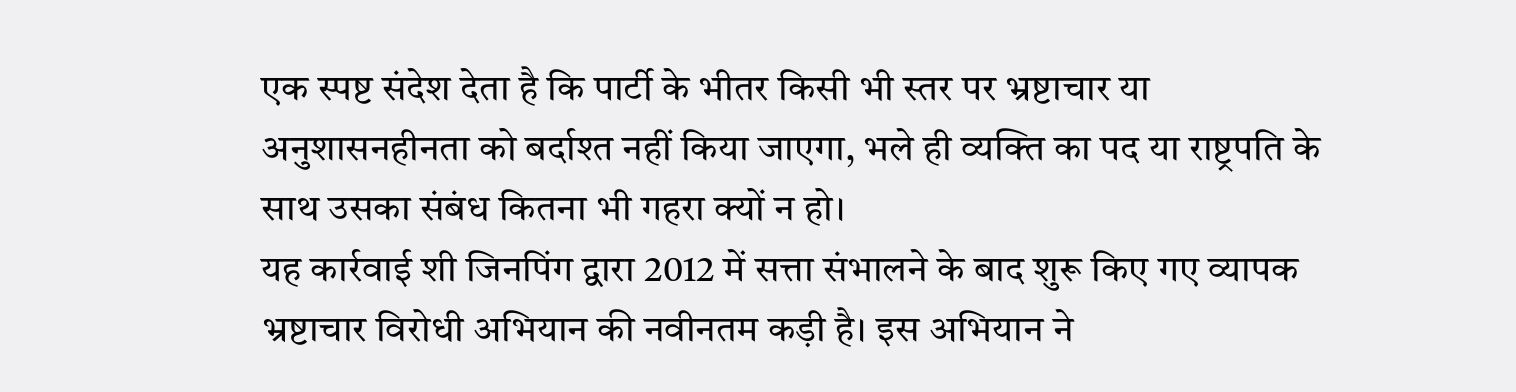एक स्पष्ट संदेश देता है कि पार्टी के भीतर किसी भी स्तर पर भ्रष्टाचार या अनुशासनहीनता को बर्दाश्त नहीं किया जाएगा, भले ही व्यक्ति का पद या राष्ट्रपति के साथ उसका संबंध कितना भी गहरा क्यों न हो।
यह कार्रवाई शी जिनपिंग द्वारा 2012 में सत्ता संभालने के बाद शुरू किए गए व्यापक भ्रष्टाचार विरोधी अभियान की नवीनतम कड़ी है। इस अभियान ने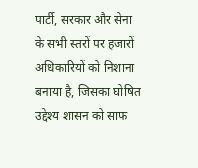पार्टी, सरकार और सेना के सभी स्तरों पर हजारों अधिकारियों को निशाना बनाया है, जिसका घोषित उद्देश्य शासन को साफ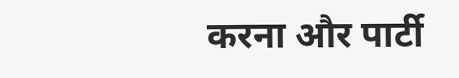करना और पार्टी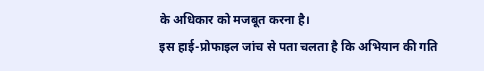के अधिकार को मजबूत करना है।
इस हाई-प्रोफाइल जांच से पता चलता है कि अभियान की गति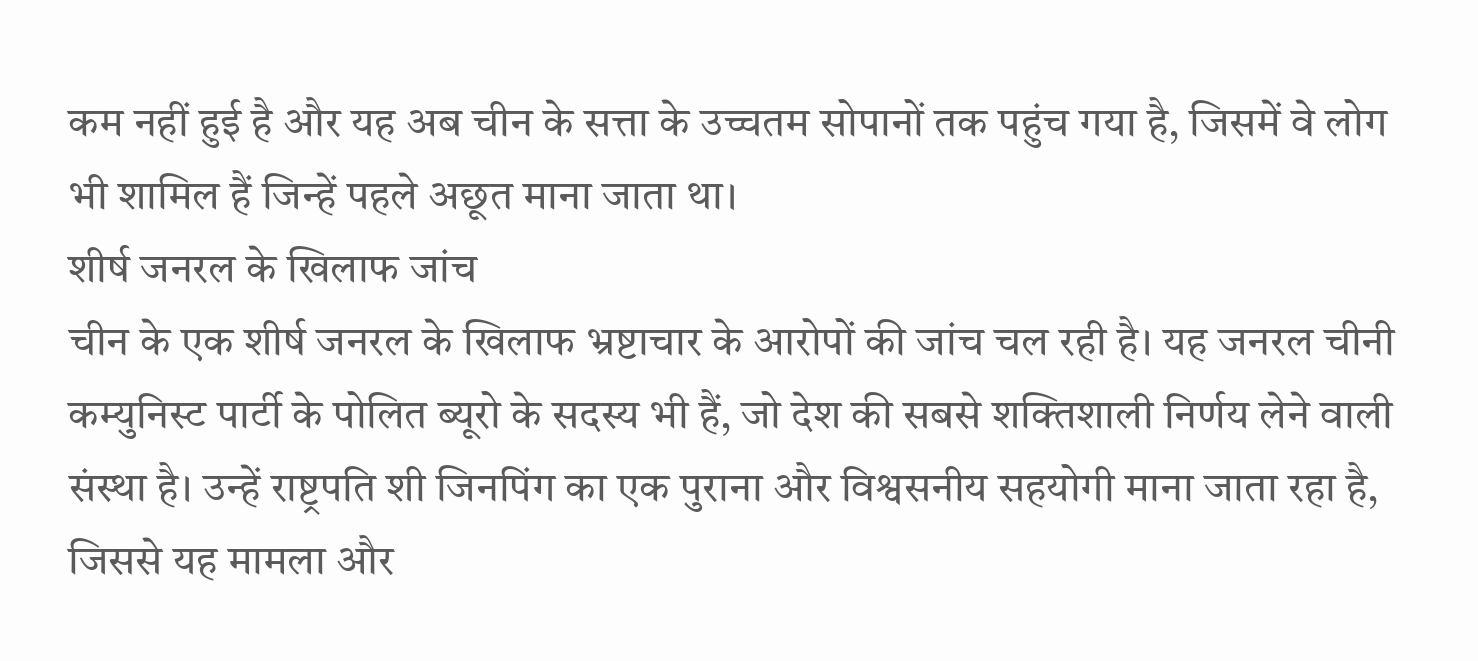कम नहीं हुई है और यह अब चीन के सत्ता के उच्चतम सोपानों तक पहुंच गया है, जिसमें वे लोग भी शामिल हैं जिन्हें पहले अछूत माना जाता था।
शीर्ष जनरल के खिलाफ जांच
चीन के एक शीर्ष जनरल के खिलाफ भ्रष्टाचार के आरोपों की जांच चल रही है। यह जनरल चीनी कम्युनिस्ट पार्टी के पोलित ब्यूरो के सदस्य भी हैं, जो देश की सबसे शक्तिशाली निर्णय लेने वाली संस्था है। उन्हें राष्ट्रपति शी जिनपिंग का एक पुराना और विश्वसनीय सहयोगी माना जाता रहा है, जिससे यह मामला और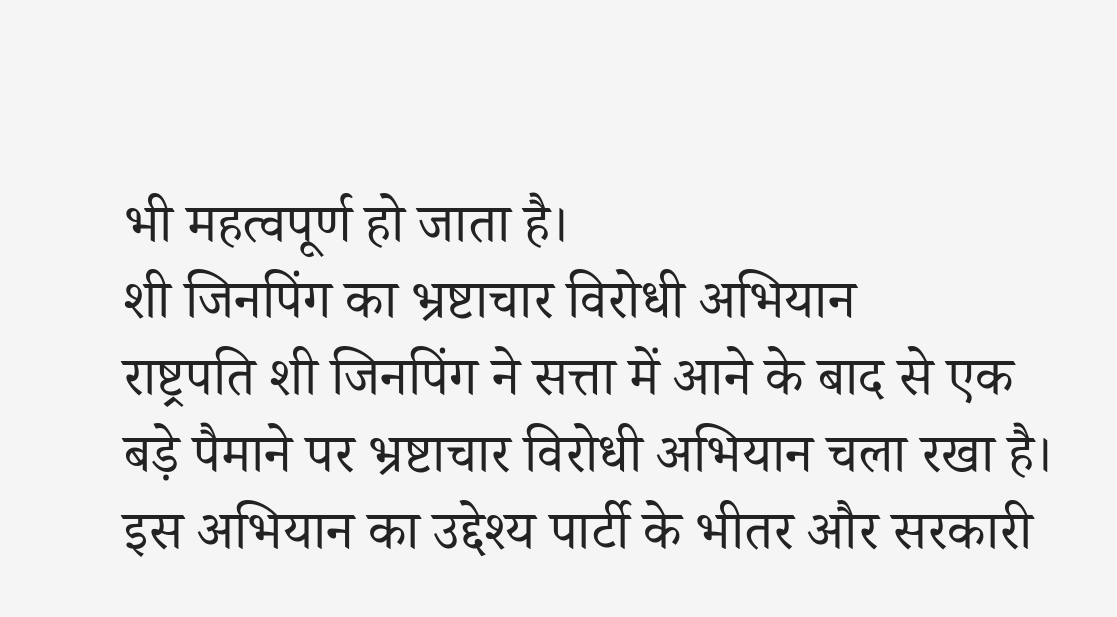भी महत्वपूर्ण हो जाता है।
शी जिनपिंग का भ्रष्टाचार विरोधी अभियान
राष्ट्रपति शी जिनपिंग ने सत्ता में आने के बाद से एक बड़े पैमाने पर भ्रष्टाचार विरोधी अभियान चला रखा है। इस अभियान का उद्देश्य पार्टी के भीतर और सरकारी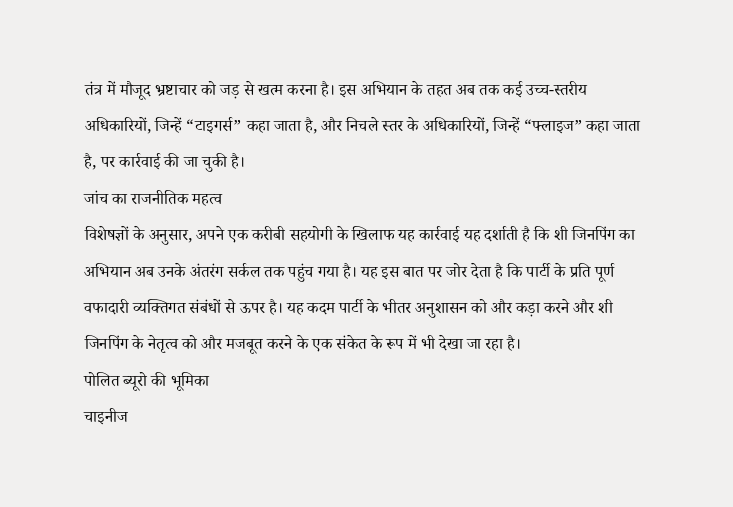तंत्र में मौजूद भ्रष्टाचार को जड़ से खत्म करना है। इस अभियान के तहत अब तक कई उच्च-स्तरीय अधिकारियों, जिन्हें “टाइगर्स” कहा जाता है, और निचले स्तर के अधिकारियों, जिन्हें “फ्लाइज” कहा जाता है, पर कार्रवाई की जा चुकी है।
जांच का राजनीतिक महत्व
विशेषज्ञों के अनुसार, अपने एक करीबी सहयोगी के खिलाफ यह कार्रवाई यह दर्शाती है कि शी जिनपिंग का अभियान अब उनके अंतरंग सर्कल तक पहुंच गया है। यह इस बात पर जोर देता है कि पार्टी के प्रति पूर्ण वफादारी व्यक्तिगत संबंधों से ऊपर है। यह कदम पार्टी के भीतर अनुशासन को और कड़ा करने और शी जिनपिंग के नेतृत्व को और मजबूत करने के एक संकेत के रूप में भी देखा जा रहा है।
पोलित ब्यूरो की भूमिका
चाइनीज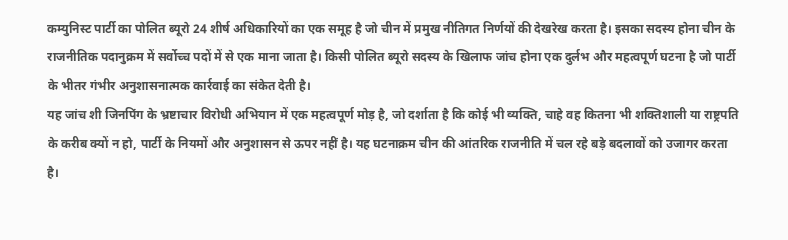कम्युनिस्ट पार्टी का पोलित ब्यूरो 24 शीर्ष अधिकारियों का एक समूह है जो चीन में प्रमुख नीतिगत निर्णयों की देखरेख करता है। इसका सदस्य होना चीन के राजनीतिक पदानुक्रम में सर्वोच्च पदों में से एक माना जाता है। किसी पोलित ब्यूरो सदस्य के खिलाफ जांच होना एक दुर्लभ और महत्वपूर्ण घटना है जो पार्टी के भीतर गंभीर अनुशासनात्मक कार्रवाई का संकेत देती है।
यह जांच शी जिनपिंग के भ्रष्टाचार विरोधी अभियान में एक महत्वपूर्ण मोड़ है, जो दर्शाता है कि कोई भी व्यक्ति, चाहे वह कितना भी शक्तिशाली या राष्ट्रपति के करीब क्यों न हो, पार्टी के नियमों और अनुशासन से ऊपर नहीं है। यह घटनाक्रम चीन की आंतरिक राजनीति में चल रहे बड़े बदलावों को उजागर करता है।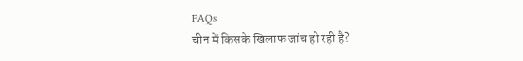FAQs
चीन में किसके खिलाफ जांच हो रही है?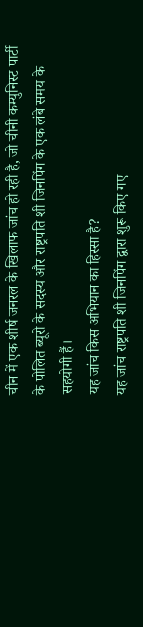चीन में एक शीर्ष जनरल के खिलाफ जांच हो रही है, जो चीनी कम्युनिस्ट पार्टी के पोलित ब्यूरो के सदस्य और राष्ट्रपति शी जिनपिंग के एक लंबे समय के सहयोगी हैं।
यह जांच किस अभियान का हिस्सा है?
यह जांच राष्ट्रपति शी जिनपिंग द्वारा शुरू किए गए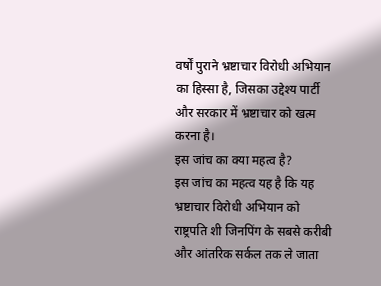वर्षों पुराने भ्रष्टाचार विरोधी अभियान का हिस्सा है, जिसका उद्देश्य पार्टी और सरकार में भ्रष्टाचार को खत्म करना है।
इस जांच का क्या महत्व है?
इस जांच का महत्व यह है कि यह भ्रष्टाचार विरोधी अभियान को राष्ट्रपति शी जिनपिंग के सबसे करीबी और आंतरिक सर्कल तक ले जाता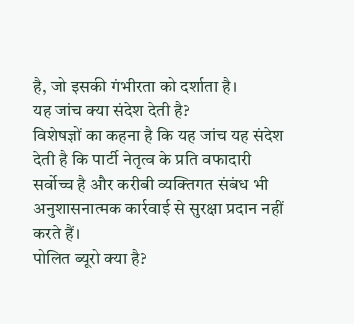है, जो इसकी गंभीरता को दर्शाता है।
यह जांच क्या संदेश देती है?
विशेषज्ञों का कहना है कि यह जांच यह संदेश देती है कि पार्टी नेतृत्व के प्रति वफादारी सर्वोच्च है और करीबी व्यक्तिगत संबंध भी अनुशासनात्मक कार्रवाई से सुरक्षा प्रदान नहीं करते हैं।
पोलित ब्यूरो क्या है?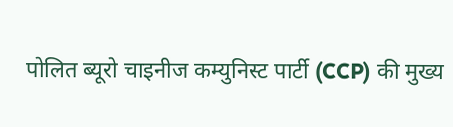पोलित ब्यूरो चाइनीज कम्युनिस्ट पार्टी (CCP) की मुख्य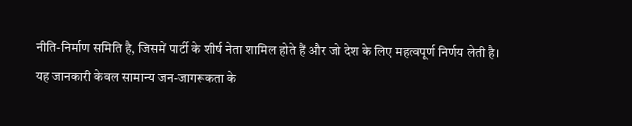नीति-निर्माण समिति है, जिसमें पार्टी के शीर्ष नेता शामिल होते हैं और जो देश के लिए महत्वपूर्ण निर्णय लेती है।
यह जानकारी केवल सामान्य जन-जागरूकता के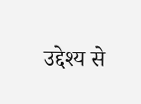उद्देश्य से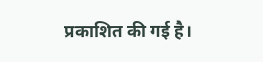प्रकाशित की गई है।